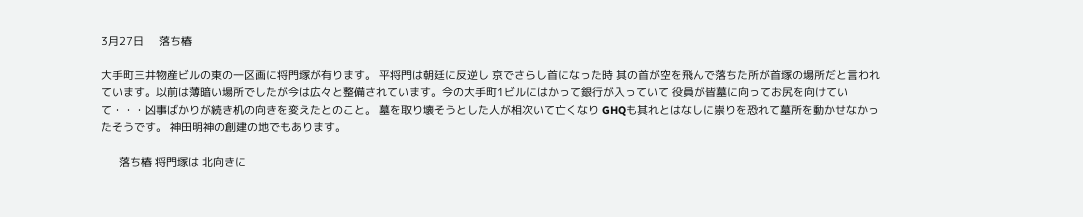3月27日     落ち椿

大手町三井物産ビルの東の一区画に将門塚が有ります。 平将門は朝廷に反逆し 京でさらし首になった時 其の首が空を飛んで落ちた所が首塚の場所だと言われています。以前は薄暗い場所でしたが今は広々と整備されています。今の大手町1ビルにはかって銀行が入っていて 役員が皆墓に向ってお尻を向けていて・・・凶事ばかりが続き机の向きを変えたとのこと。 墓を取り壊そうとした人が相次いて亡くなり GHQも其れとはなしに祟りを恐れて墓所を動かせなかったそうです。 神田明神の創建の地でもあります。

      落ち椿 将門塚は 北向きに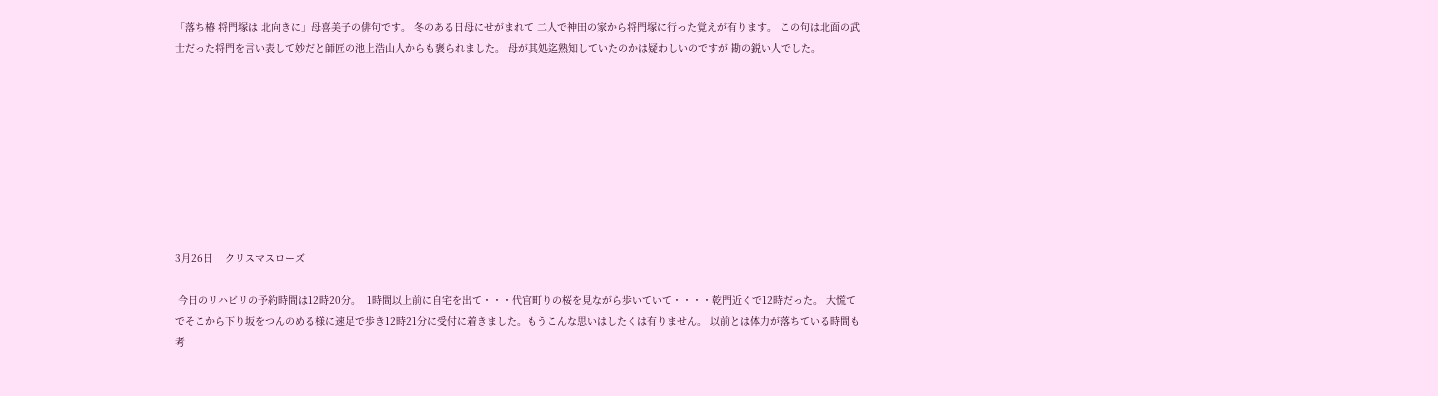「落ち椿 将門塚は 北向きに」母喜美子の俳句です。 冬のある日母にせがまれて 二人で神田の家から将門塚に行った覚えが有ります。 この句は北面の武士だった将門を言い表して妙だと師匠の池上浩山人からも褒られました。 母が其処迄熟知していたのかは疑わしいのですが 勘の鋭い人でした。









3月26日    クリスマスローズ

 今日のリハビリの予約時間は12時20分。  1時間以上前に自宅を出て・・・代官町りの桜を見ながら歩いていて・・・・乾門近くで12時だった。 大慌てでそこから下り坂をつんのめる様に速足で歩き12時21分に受付に着きました。もうこんな思いはしたくは有りません。 以前とは体力が落ちている時間も考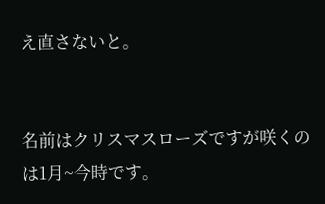え直さないと。


名前はクリスマスローズですが咲くのは1月~今時です。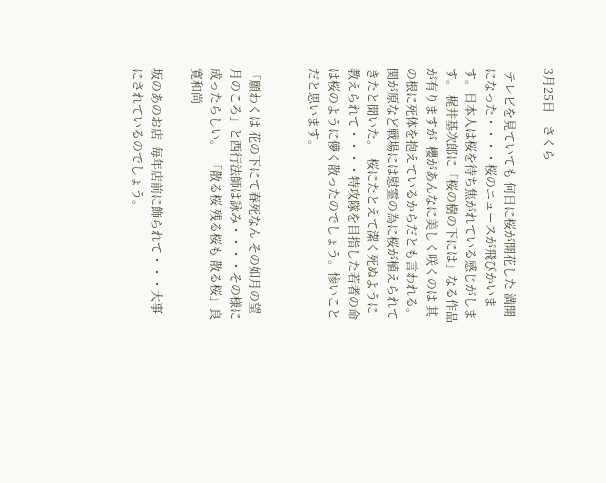3月25日    さくら

 テレビを見ていても 何日に桜が開花した 満開になった・・・・桜のニュースが飛びかいます。日本人は桜を待ち焦がれている感じがします。 梶井基次郎に「桜の樹の下には」なる作品が有りますが  櫻があんなに美しく咲くのは 其の根に死体を抱えているからだとも言われる。 関が原など戦場には慰霊の為に桜が植えられてきたと聞いた。  桜にたとえて潔く死ぬように教えられて・・・・特攻隊を目指した若者の命は桜のように儚く散ったのでしょう。惨いことだと思います。


「願わくは 花の下にて春死なん その如月の望月のころ」と西行法師は詠み・・・・その様に成ったらしい。  「散る桜 残る桜も 散る桜」良寛和尚

坂のあのお店  毎年店前に飾られて・・・大事にされているのでしょう。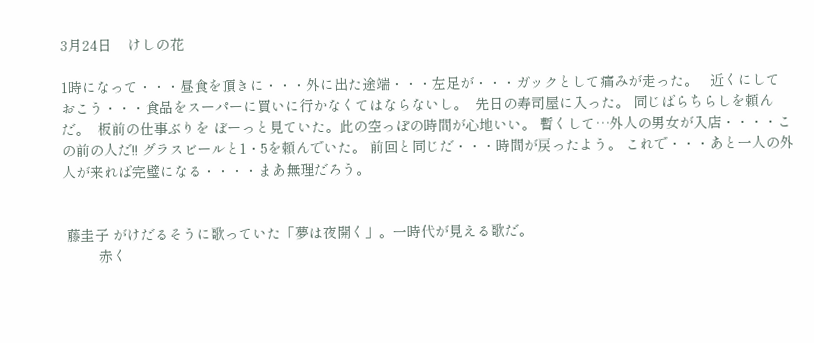3月24日    けしの花

1時になって・・・昼食を頂きに・・・外に出た途端・・・左足が・・・ガックとして痛みが走った。   近くにしておこう・・・食品をスーパーに買いに行かなくてはならないし。  先日の寿司屋に入った。 同じばらちらしを頼んだ。  板前の仕事ぶりを ぼーっと見ていた。此の空っぽの時間が心地いい。 暫くして…外人の男女が入店・・・・この前の人だ!! グラスビールと1・5を頼んでいた。 前回と同じだ・・・時間が戻ったよう。 これで・・・あと一人の外人が来れば完璧になる・・・・まあ無理だろう。


 藤圭子 がけだるそうに歌っていた「夢は夜開く」。一時代が見える歌だ。
         赤く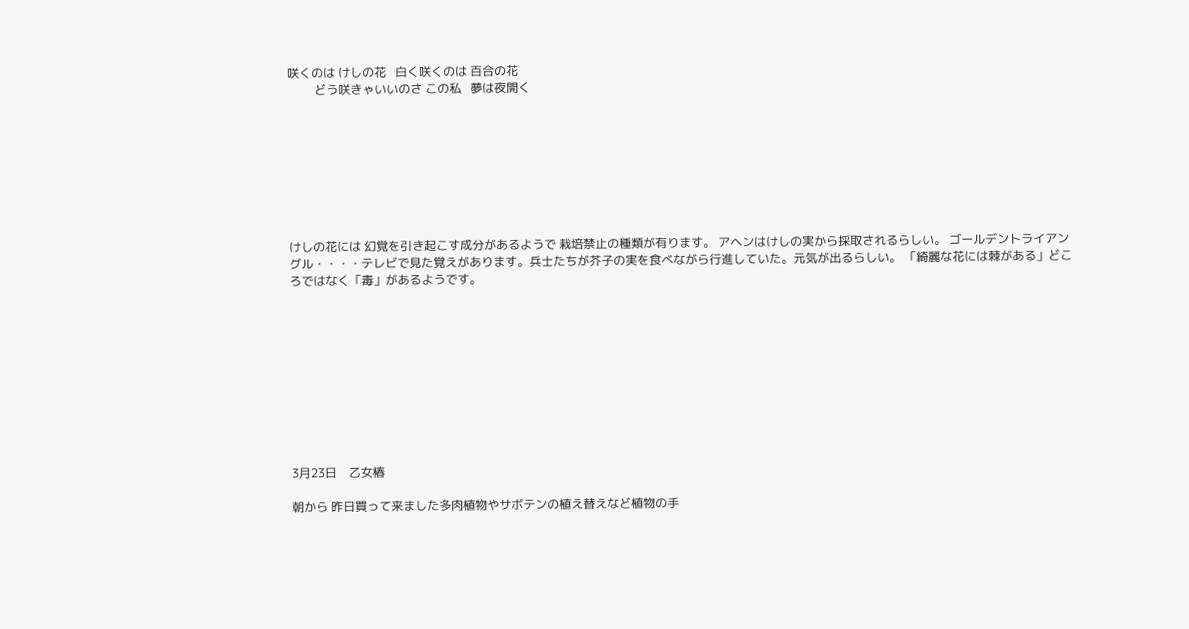咲くのは けしの花   白く咲くのは 百合の花
         どう咲きゃいいのさ この私   夢は夜開く








けしの花には 幻覚を引き起こす成分があるようで 栽培禁止の種類が有ります。 アヘンはけしの実から採取されるらしい。 ゴールデントライアングル・・・・テレビで見た覚えがあります。兵士たちが芥子の実を食べながら行進していた。元気が出るらしい。 「綺麗な花には棘がある」どころではなく「毒」があるようです。










3月23日    乙女椿

朝から 昨日買って来ました多肉植物やサボテンの植え替えなど植物の手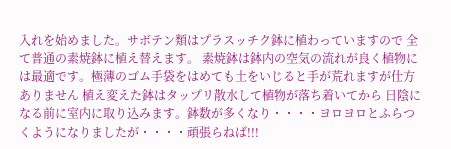入れを始めました。サボテン類はプラスッチク鉢に植わっていますので 全て普通の素焼鉢に植え替えます。 素焼鉢は鉢内の空気の流れが良く植物には最適です。極薄のゴム手袋をはめても土をいじると手が荒れますが仕方ありません 植え変えた鉢はタップリ散水して植物が落ち着いてから 日陰になる前に室内に取り込みます。鉢数が多くなり・・・・ヨロヨロとふらつくようになりましたが・・・・頑張らねば!!!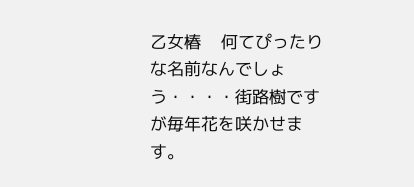乙女椿    何てぴったりな名前なんでしょう・・・・街路樹ですが毎年花を咲かせます。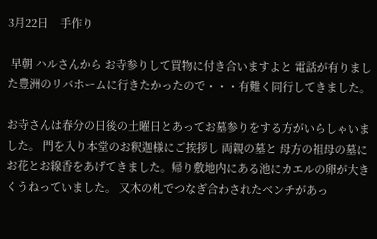3月22日    手作り

 早朝 ハルさんから お寺参りして買物に付き合いますよと 電話が有りました豊洲のリバホームに行きたかったので・・・有難く同行してきました。

お寺さんは春分の日後の土曜日とあってお墓参りをする方がいらしゃいました。 門を入り本堂のお釈迦様にご挨拶し 両親の墓と 母方の祖母の墓にお花とお線香をあげてきました。帰り敷地内にある池にカエルの卵が大きくうねっていました。 又木の札でつなぎ合わされたベンチがあっ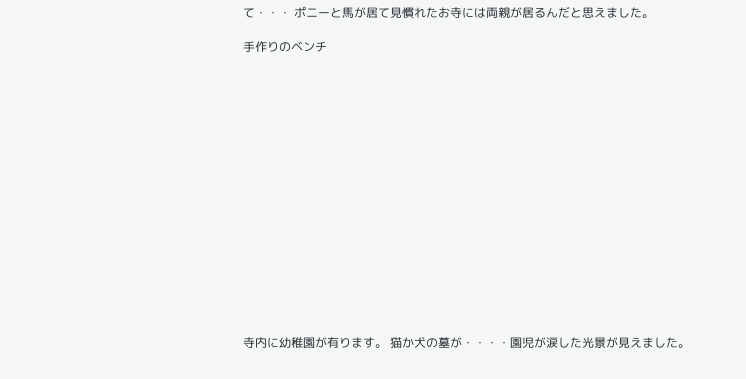て・・・ ポニーと馬が居て見慣れたお寺には両親が居るんだと思えました。

手作りのベンチ
















寺内に幼稚園が有ります。 猫か犬の墓が・・・・園児が涙した光景が見えました。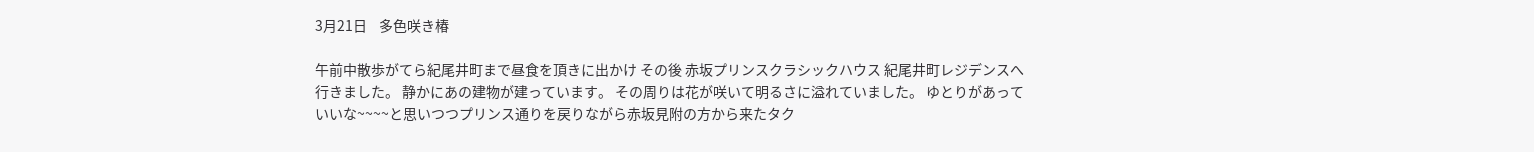3月21日    多色咲き椿

午前中散歩がてら紀尾井町まで昼食を頂きに出かけ その後 赤坂プリンスクラシックハウス 紀尾井町レジデンスへ行きました。 静かにあの建物が建っています。 その周りは花が咲いて明るさに溢れていました。 ゆとりがあっていいな~~~~と思いつつプリンス通りを戻りながら赤坂見附の方から来たタク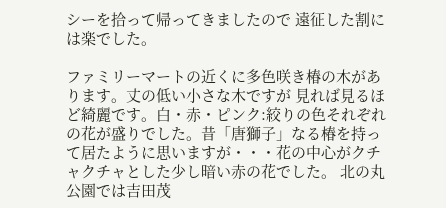シーを拾って帰ってきましたので 遠征した割には楽でした。

ファミリーマートの近くに多色咲き椿の木があります。丈の低い小さな木ですが 見れば見るほど綺麗です。白・赤・ピンク:絞りの色それぞれの花が盛りでした。昔「唐獅子」なる椿を持って居たように思いますが・・・花の中心がクチャクチャとした少し暗い赤の花でした。 北の丸公園では吉田茂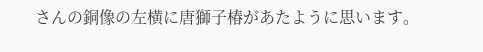さんの銅像の左横に唐獅子椿があたように思います。